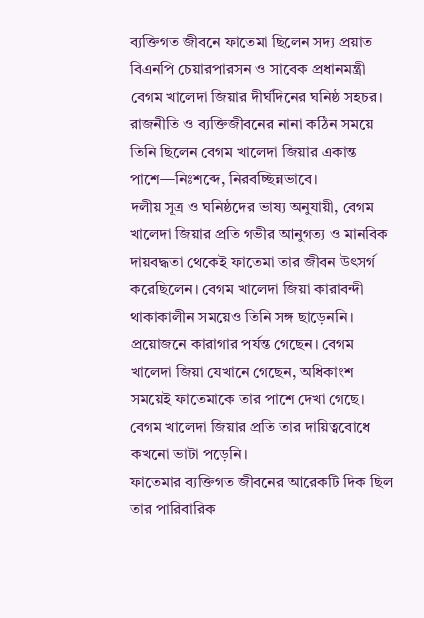ব্যক্তিগত জীবনে ফাতেমা ছিলেন সদ্য প্রয়াত বিএনপি চেয়ারপারসন ও সাবেক প্রধানমন্ত্রী বেগম খালেদা জিয়ার দীর্ঘদিনের ঘনিষ্ঠ সহচর। রাজনীতি ও ব্যক্তিজীবনের নানা কঠিন সময়ে তিনি ছিলেন বেগম খালেদা জিয়ার একান্ত পাশে—নিঃশব্দে, নিরবচ্ছিন্নভাবে।
দলীয় সূত্র ও ঘনিষ্ঠদের ভাষ্য অনুযায়ী, বেগম খালেদা জিয়ার প্রতি গভীর আনুগত্য ও মানবিক দায়বদ্ধতা থেকেই ফাতেমা তার জীবন উৎসর্গ করেছিলেন। বেগম খালেদা জিয়া কারাবন্দী থাকাকালীন সময়েও তিনি সঙ্গ ছাড়েননি। প্রয়োজনে কারাগার পর্যন্ত গেছেন। বেগম খালেদা জিয়া যেখানে গেছেন, অধিকাংশ সময়েই ফাতেমাকে তার পাশে দেখা গেছে। বেগম খালেদা জিয়ার প্রতি তার দায়িত্ববোধে কখনো ভাটা পড়েনি।
ফাতেমার ব্যক্তিগত জীবনের আরেকটি দিক ছিল তার পারিবারিক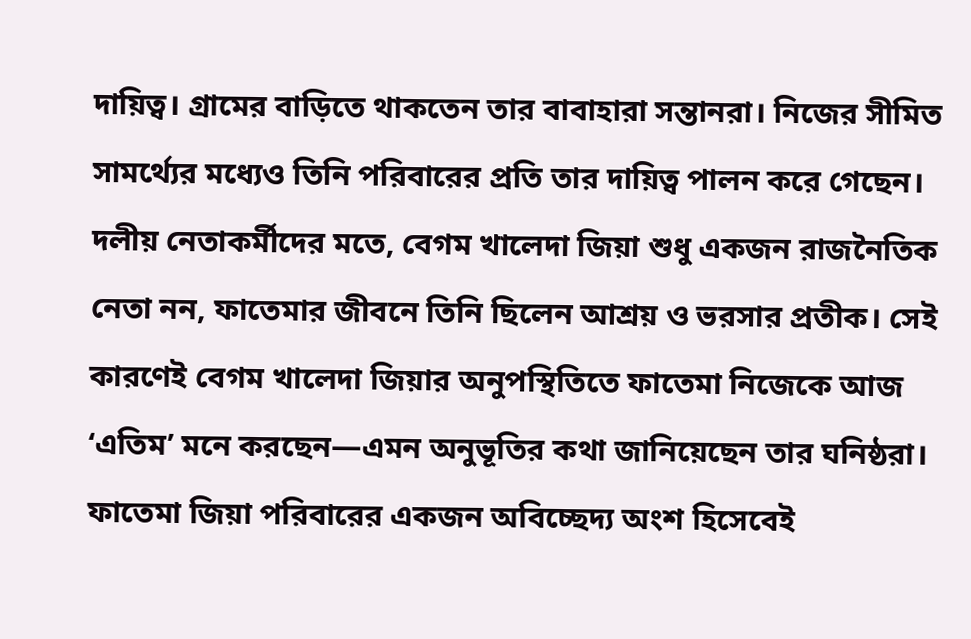দায়িত্ব। গ্রামের বাড়িতে থাকতেন তার বাবাহারা সন্তানরা। নিজের সীমিত সামর্থ্যের মধ্যেও তিনি পরিবারের প্রতি তার দায়িত্ব পালন করে গেছেন।
দলীয় নেতাকর্মীদের মতে, বেগম খালেদা জিয়া শুধু একজন রাজনৈতিক নেতা নন, ফাতেমার জীবনে তিনি ছিলেন আশ্রয় ও ভরসার প্রতীক। সেই কারণেই বেগম খালেদা জিয়ার অনুপস্থিতিতে ফাতেমা নিজেকে আজ ‘এতিম’ মনে করছেন—এমন অনুভূতির কথা জানিয়েছেন তার ঘনিষ্ঠরা।
ফাতেমা জিয়া পরিবারের একজন অবিচ্ছেদ্য অংশ হিসেবেই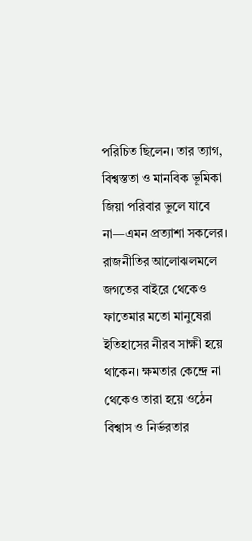পরিচিত ছিলেন। তার ত্যাগ, বিশ্বস্ততা ও মানবিক ভূমিকা জিয়া পরিবার ভুলে যাবে না—এমন প্রত্যাশা সকলের।
রাজনীতির আলোঝলমলে জগতের বাইরে থেকেও ফাতেমার মতো মানুষেরা ইতিহাসের নীরব সাক্ষী হয়ে থাকেন। ক্ষমতার কেন্দ্রে না থেকেও তারা হয়ে ওঠেন বিশ্বাস ও নির্ভরতার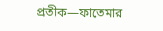প্রতীক—ফাতেমার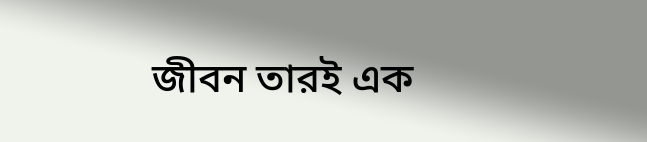জীবন তারই এক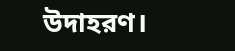উদাহরণ।